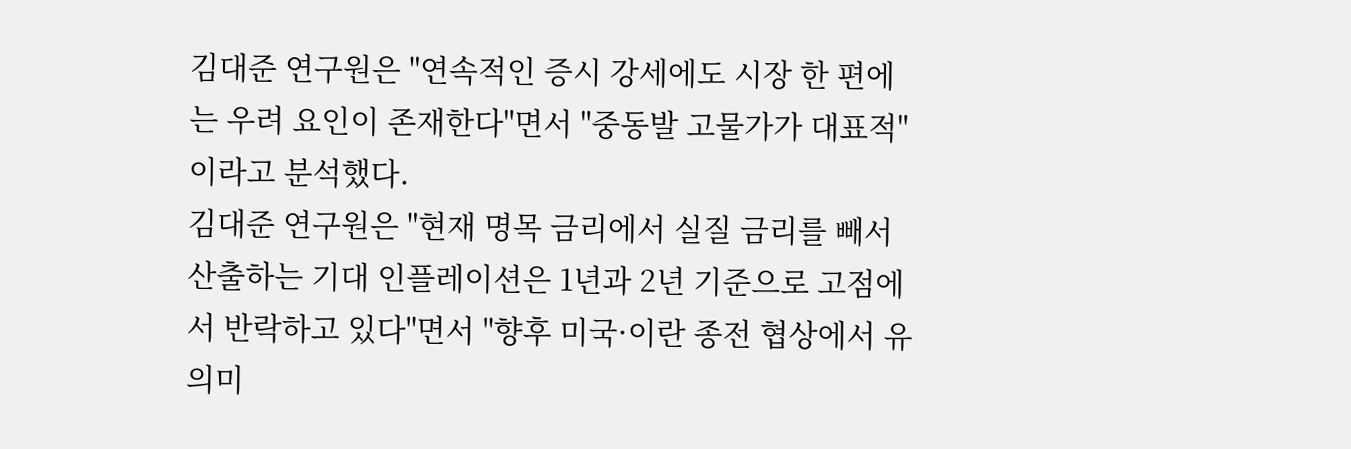김대준 연구원은 "연속적인 증시 강세에도 시장 한 편에는 우려 요인이 존재한다"면서 "중동발 고물가가 대표적"이라고 분석했다.
김대준 연구원은 "현재 명목 금리에서 실질 금리를 빼서 산출하는 기대 인플레이션은 1년과 2년 기준으로 고점에서 반락하고 있다"면서 "향후 미국·이란 종전 협상에서 유의미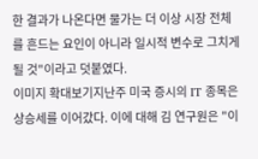한 결과가 나온다면 물가는 더 이상 시장 전체를 흔드는 요인이 아니라 일시적 변수로 그치게 될 것"이라고 덧붙였다.
이미지 확대보기지난주 미국 증시의 IT 종목은 상승세를 이어갔다. 이에 대해 김 연구원은 "이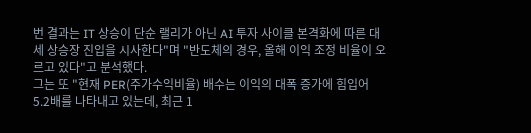번 결과는 IT 상승이 단순 랠리가 아닌 AI 투자 사이클 본격화에 따른 대세 상승장 진입을 시사한다"며 "반도체의 경우, 올해 이익 조정 비율이 오르고 있다"고 분석했다.
그는 또 "현재 PER(주가수익비율) 배수는 이익의 대폭 증가에 힘입어 5.2배를 나타내고 있는데, 최근 1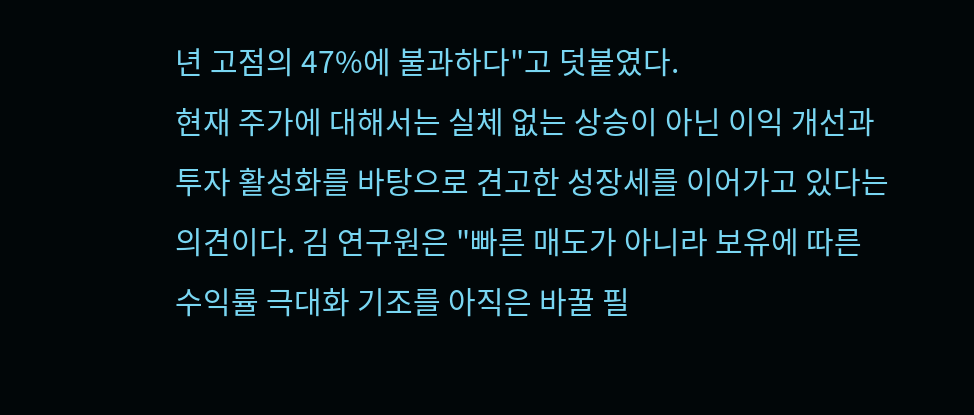년 고점의 47%에 불과하다"고 덧붙였다.
현재 주가에 대해서는 실체 없는 상승이 아닌 이익 개선과 투자 활성화를 바탕으로 견고한 성장세를 이어가고 있다는 의견이다. 김 연구원은 "빠른 매도가 아니라 보유에 따른 수익률 극대화 기조를 아직은 바꿀 필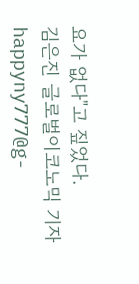요가 없다"고 짚었다.
김은진 글로벌이코노믹 기자 happyny777@g-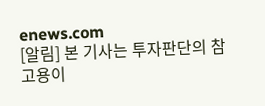enews.com
[알림] 본 기사는 투자판단의 참고용이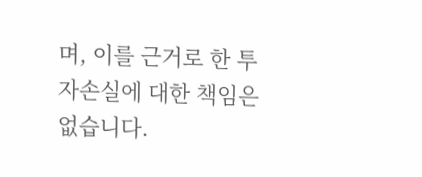며, 이를 근거로 한 투자손실에 대한 책임은 없습니다.